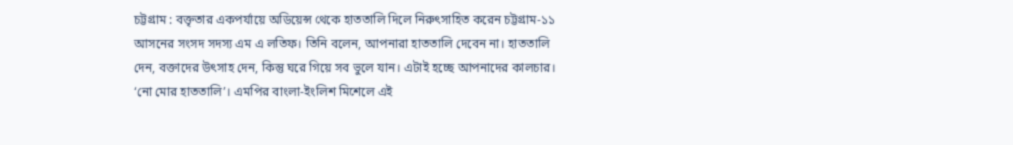চট্টগ্রাম : বক্তৃতার একপর্যায়ে অডিয়েন্স থেকে হাততালি দিলে নিরুৎসাহিত করেন চট্টগ্রাম-১১ আসনের সংসদ সদস্য এম এ লতিফ। তিনি বলেন, আপনারা হাততালি দেবেন না। হাততালি দেন, বক্তাদের উৎসাহ দেন, কিন্তু ঘরে গিয়ে সব ভুলে যান। এটাই হচ্ছে আপনাদের কালচার। ‘নো মোর হাততালি’। এমপির বাংলা-ইংলিশ মিশেলে এই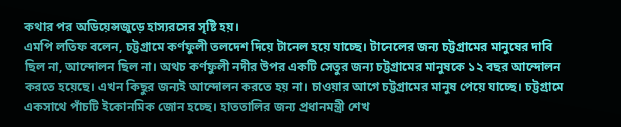কথার পর অডিয়েন্সজুড়ে হাস্যরসের সৃষ্টি হয়।
এমপি লতিফ বলেন, চট্টগ্রামে কর্ণফুলী তলদেশ দিয়ে টানেল হয়ে যাচ্ছে। টানেলের জন্য চট্টগ্রামের মানুষের দাবি ছিল না, আন্দোলন ছিল না। অথচ কর্ণফুলী নদীর উপর একটি সেতুর জন্য চট্টগ্রামের মানুষকে ১২ বছর আন্দোলন করতে হয়েছে। এখন কিছুর জন্যই আন্দোলন করতে হয় না। চাওয়ার আগে চট্টগ্রামের মানুষ পেয়ে যাচ্ছে। চট্টগ্রামে একসাথে পাঁচটি ইকোনমিক জোন হচ্ছে। হাততালির জন্য প্রধানমন্ত্রী শেখ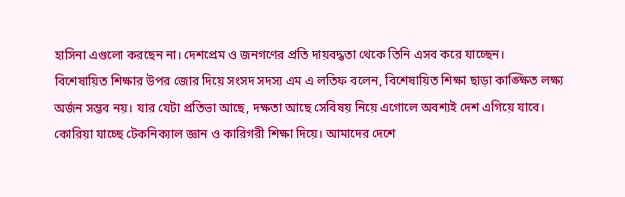হাসিনা এগুলো করছেন না। দেশপ্রেম ও জনগণের প্রতি দায়বদ্ধতা থেকে তিনি এসব করে যাচ্ছেন।
বিশেষায়িত শিক্ষার উপর জোর দিয়ে সংসদ সদস্য এম এ লতিফ বলেন, বিশেষায়িত শিক্ষা ছাড়া কাঙ্ক্ষিত লক্ষ্য অর্জন সম্ভব নয়। যার যেটা প্রতিভা আছে, দক্ষতা আছে সেবিষয় নিয়ে এগোলে অবশ্যই দেশ এগিয়ে যাবে। কোরিয়া যাচ্ছে টেকনিক্যাল জ্ঞান ও কারিগরী শিক্ষা দিয়ে। আমাদের দেশে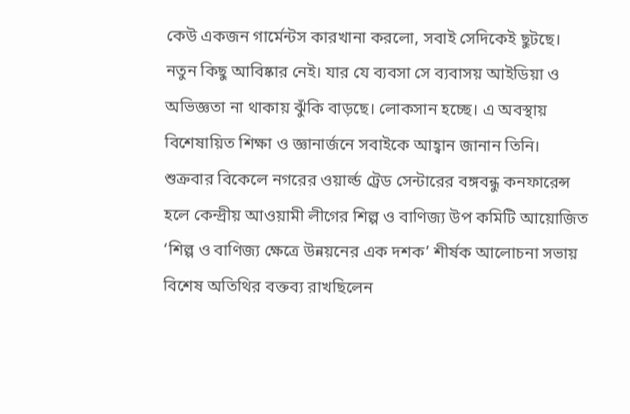কেউ একজন গার্মেন্টস কারখানা করলো, সবাই সেদিকেই ছুটছে। নতুন কিছু আবিষ্কার নেই। যার যে ব্যবসা সে ব্যবাসয় আইডিয়া ও অভিজ্ঞতা না থাকায় ঝুঁকি বাড়ছে। লোকসান হচ্ছে। এ অবস্থায় বিশেষায়িত শিক্ষা ও জ্ঞানার্জনে সবাইকে আহ্বান জানান তিনি।
শুক্রবার বিকেলে নগরের ওয়ার্ল্ড ট্রেড সেন্টারের বঙ্গবন্ধু কনফারেন্স হলে কেন্দ্রীয় আওয়ামী লীগের শিল্প ও বাণিজ্য উপ কমিটি আয়োজিত ‘শিল্প ও বাণিজ্য ক্ষেত্রে উন্নয়নের এক দশক’ শীর্ষক আলোচনা সভায় বিশেষ অতিথির বক্তব্য রাখছিলেন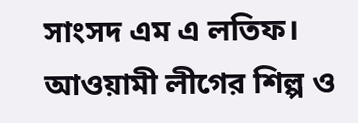সাংসদ এম এ লতিফ।
আওয়ামী লীগের শিল্প ও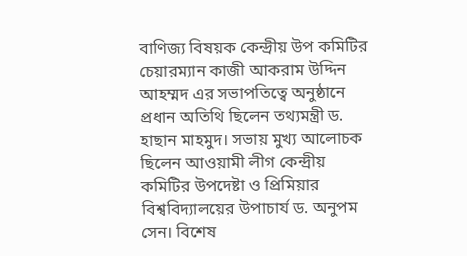বাণিজ্য বিষয়ক কেন্দ্রীয় উপ কমিটির চেয়ারম্যান কাজী আকরাম উদ্দিন আহম্মদ এর সভাপতিত্বে অনুষ্ঠানে প্রধান অতিথি ছিলেন তথ্যমন্ত্রী ড. হাছান মাহমুদ। সভায় মুখ্য আলোচক ছিলেন আওয়ামী লীগ কেন্দ্রীয় কমিটির উপদেষ্টা ও প্রিমিয়ার বিশ্ববিদ্যালয়ের উপাচার্য ড. অনুপম সেন। বিশেষ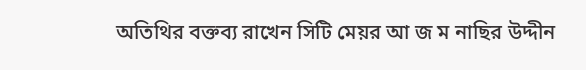অতিথির বক্তব্য রাখেন সিটি মেয়র আ জ ম নাছির উদ্দীন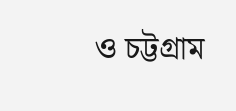ও চট্টগ্রাম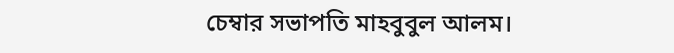চেম্বার সভাপতি মাহবুবুল আলম।